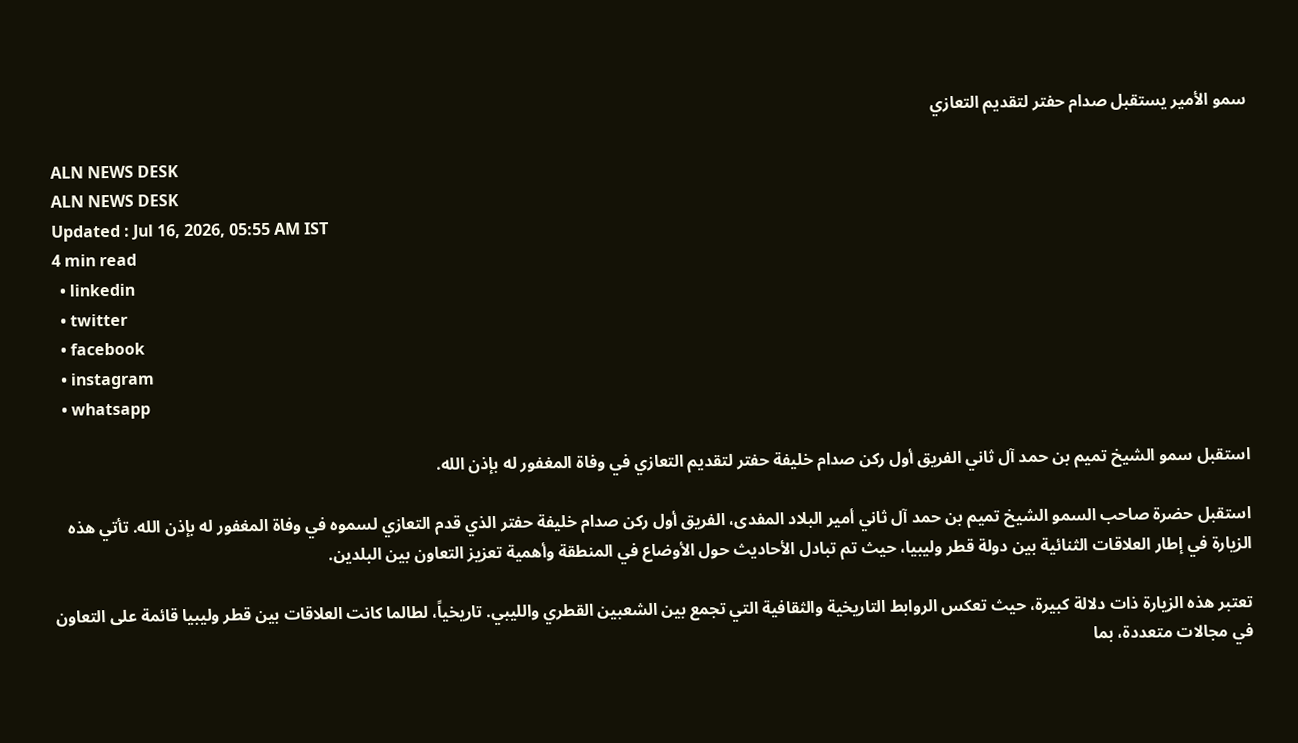سمو الأمير يستقبل صدام حفتر لتقديم التعازي

ALN NEWS DESK
ALN NEWS DESK
Updated : Jul 16, 2026, 05:55 AM IST
4 min read
  • linkedin
  • twitter
  • facebook
  • instagram
  • whatsapp

استقبل سمو الشيخ تميم بن حمد آل ثاني الفريق أول ركن صدام خليفة حفتر لتقديم التعازي في وفاة المغفور له بإذن الله.

استقبل حضرة صاحب السمو الشيخ تميم بن حمد آل ثاني أمير البلاد المفدى، الفريق أول ركن صدام خليفة حفتر الذي قدم التعازي لسموه في وفاة المغفور له بإذن الله. تأتي هذه الزيارة في إطار العلاقات الثنائية بين دولة قطر وليبيا، حيث تم تبادل الأحاديث حول الأوضاع في المنطقة وأهمية تعزيز التعاون بين البلدين.

تعتبر هذه الزيارة ذات دلالة كبيرة، حيث تعكس الروابط التاريخية والثقافية التي تجمع بين الشعبين القطري والليبي. تاريخياً، لطالما كانت العلاقات بين قطر وليبيا قائمة على التعاون في مجالات متعددة، بما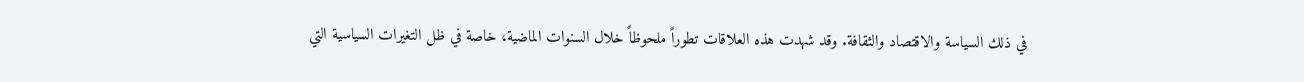في ذلك السياسة والاقتصاد والثقافة. وقد شهدت هذه العلاقات تطوراً ملحوظاً خلال السنوات الماضية، خاصة في ظل التغيرات السياسية التي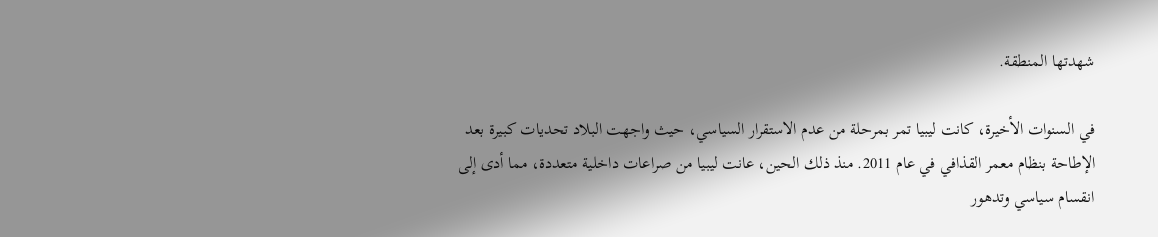شهدتها المنطقة.

في السنوات الأخيرة، كانت ليبيا تمر بمرحلة من عدم الاستقرار السياسي، حيث واجهت البلاد تحديات كبيرة بعد الإطاحة بنظام معمر القذافي في عام 2011. منذ ذلك الحين، عانت ليبيا من صراعات داخلية متعددة، مما أدى إلى انقسام سياسي وتدهور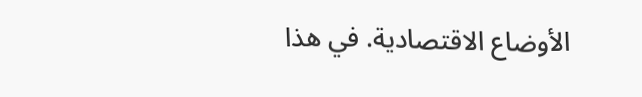الأوضاع الاقتصادية. في هذا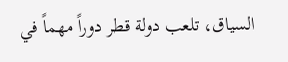السياق، تلعب دولة قطر دوراً مهماً في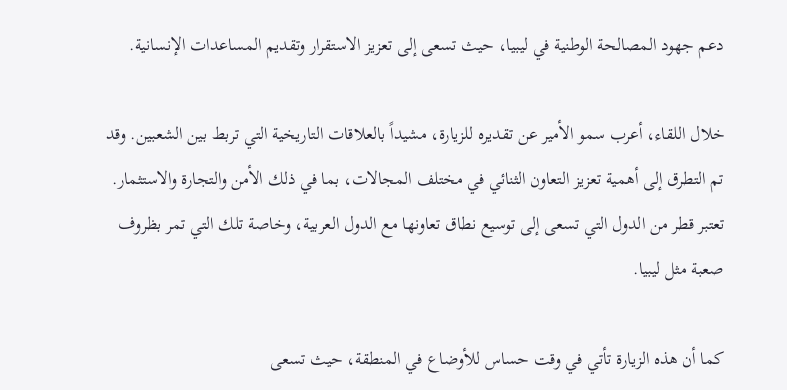دعم جهود المصالحة الوطنية في ليبيا، حيث تسعى إلى تعزيز الاستقرار وتقديم المساعدات الإنسانية.

خلال اللقاء، أعرب سمو الأمير عن تقديره للزيارة، مشيداً بالعلاقات التاريخية التي تربط بين الشعبين. وقد تم التطرق إلى أهمية تعزيز التعاون الثنائي في مختلف المجالات، بما في ذلك الأمن والتجارة والاستثمار. تعتبر قطر من الدول التي تسعى إلى توسيع نطاق تعاونها مع الدول العربية، وخاصة تلك التي تمر بظروف صعبة مثل ليبيا.

كما أن هذه الزيارة تأتي في وقت حساس للأوضاع في المنطقة، حيث تسعى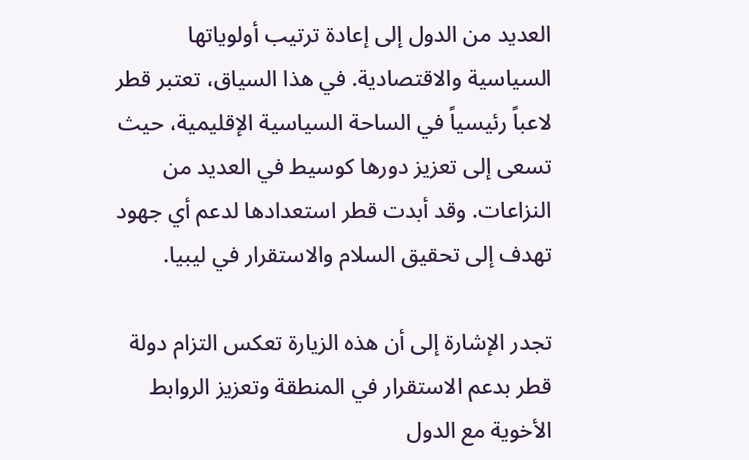العديد من الدول إلى إعادة ترتيب أولوياتها السياسية والاقتصادية. في هذا السياق، تعتبر قطر لاعباً رئيسياً في الساحة السياسية الإقليمية، حيث تسعى إلى تعزيز دورها كوسيط في العديد من النزاعات. وقد أبدت قطر استعدادها لدعم أي جهود تهدف إلى تحقيق السلام والاستقرار في ليبيا.

تجدر الإشارة إلى أن هذه الزيارة تعكس التزام دولة قطر بدعم الاستقرار في المنطقة وتعزيز الروابط الأخوية مع الدول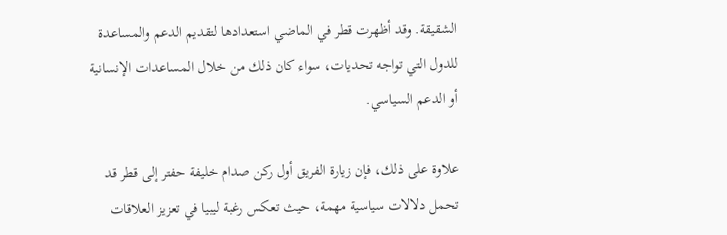الشقيقة. وقد أظهرت قطر في الماضي استعدادها لتقديم الدعم والمساعدة للدول التي تواجه تحديات، سواء كان ذلك من خلال المساعدات الإنسانية أو الدعم السياسي.

علاوة على ذلك، فإن زيارة الفريق أول ركن صدام خليفة حفتر إلى قطر قد تحمل دلالات سياسية مهمة، حيث تعكس رغبة ليبيا في تعزيز العلاقات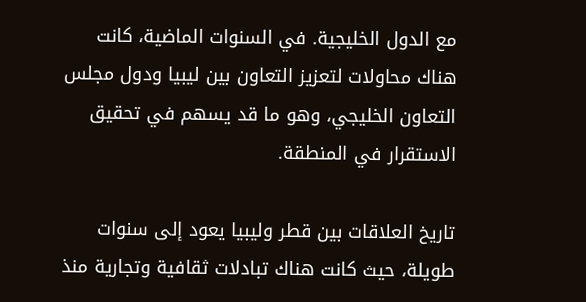مع الدول الخليجية. في السنوات الماضية، كانت هناك محاولات لتعزيز التعاون بين ليبيا ودول مجلس التعاون الخليجي، وهو ما قد يسهم في تحقيق الاستقرار في المنطقة.

تاريخ العلاقات بين قطر وليبيا يعود إلى سنوات طويلة، حيث كانت هناك تبادلات ثقافية وتجارية منذ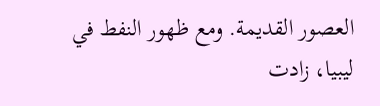العصور القديمة. ومع ظهور النفط في ليبيا، زادت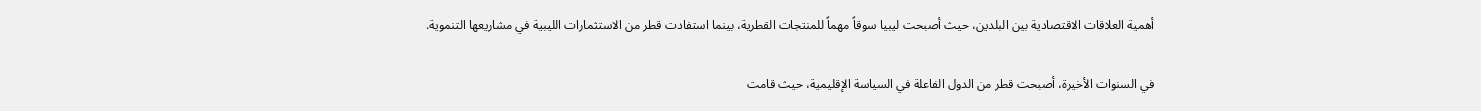أهمية العلاقات الاقتصادية بين البلدين، حيث أصبحت ليبيا سوقاً مهماً للمنتجات القطرية، بينما استفادت قطر من الاستثمارات الليبية في مشاريعها التنموية.

في السنوات الأخيرة، أصبحت قطر من الدول الفاعلة في السياسة الإقليمية، حيث قامت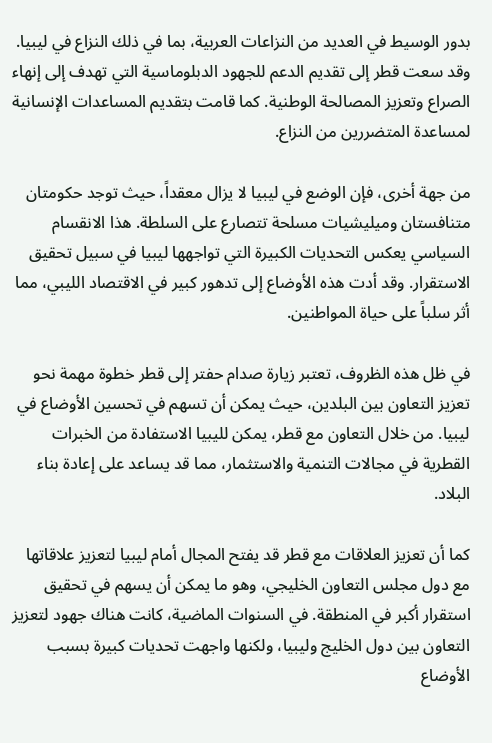بدور الوسيط في العديد من النزاعات العربية، بما في ذلك النزاع في ليبيا. وقد سعت قطر إلى تقديم الدعم للجهود الدبلوماسية التي تهدف إلى إنهاء الصراع وتعزيز المصالحة الوطنية. كما قامت بتقديم المساعدات الإنسانية لمساعدة المتضررين من النزاع.

من جهة أخرى، فإن الوضع في ليبيا لا يزال معقداً، حيث توجد حكومتان متنافستان وميليشيات مسلحة تتصارع على السلطة. هذا الانقسام السياسي يعكس التحديات الكبيرة التي تواجهها ليبيا في سبيل تحقيق الاستقرار. وقد أدت هذه الأوضاع إلى تدهور كبير في الاقتصاد الليبي، مما أثر سلباً على حياة المواطنين.

في ظل هذه الظروف، تعتبر زيارة صدام حفتر إلى قطر خطوة مهمة نحو تعزيز التعاون بين البلدين، حيث يمكن أن تسهم في تحسين الأوضاع في ليبيا. من خلال التعاون مع قطر، يمكن لليبيا الاستفادة من الخبرات القطرية في مجالات التنمية والاستثمار، مما قد يساعد على إعادة بناء البلاد.

كما أن تعزيز العلاقات مع قطر قد يفتح المجال أمام ليبيا لتعزيز علاقاتها مع دول مجلس التعاون الخليجي، وهو ما يمكن أن يسهم في تحقيق استقرار أكبر في المنطقة. في السنوات الماضية، كانت هناك جهود لتعزيز التعاون بين دول الخليج وليبيا، ولكنها واجهت تحديات كبيرة بسبب الأوضاع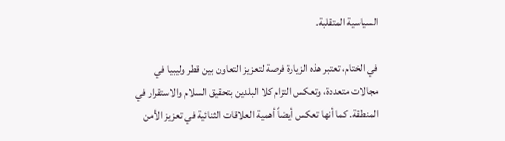السياسية المتقلبة.

في الختام، تعتبر هذه الزيارة فرصة لتعزيز التعاون بين قطر وليبيا في مجالات متعددة، وتعكس التزام كلا البلدين بتحقيق السلام والاستقرار في المنطقة. كما أنها تعكس أيضاً أهمية العلاقات الثنائية في تعزيز الأمن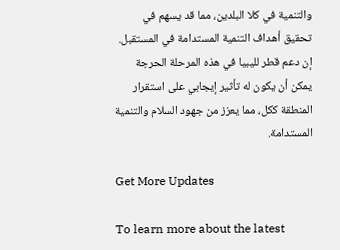والتنمية في كلا البلدين، مما قد يسهم في تحقيق أهداف التنمية المستدامة في المستقبل. إن دعم قطر لليبيا في هذه المرحلة الحرجة يمكن أن يكون له تأثير إيجابي على استقرار المنطقة ككل، مما يعزز من جهود السلام والتنمية المستدامة.

Get More Updates

To learn more about the latest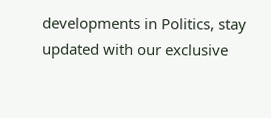developments in Politics, stay updated with our exclusive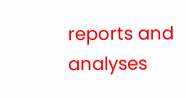reports and analyses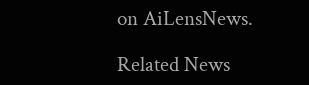on AiLensNews.

Related News